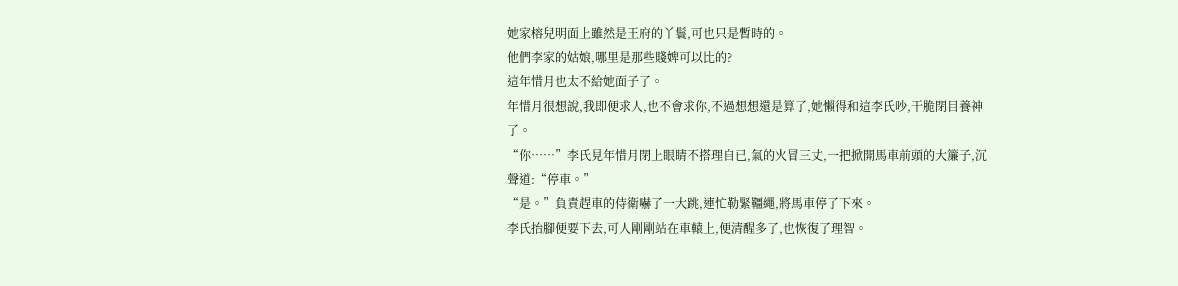她家榕兒明面上雖然是王府的丫鬟,可也只是暫時的。
他們李家的姑娘,哪里是那些賤婢可以比的?
這年惜月也太不給她面子了。
年惜月很想說,我即便求人,也不會求你,不過想想還是算了,她懶得和這李氏吵,干脆閉目養神了。
“你……”李氏見年惜月閉上眼睛不搭理自已,氣的火冒三丈,一把掀開馬車前頭的大簾子,沉聲道:“停車。”
“是。”負責趕車的侍衛嚇了一大跳,連忙勒緊韁繩,將馬車停了下來。
李氏抬腳便要下去,可人剛剛站在車轅上,便清醒多了,也恢復了理智。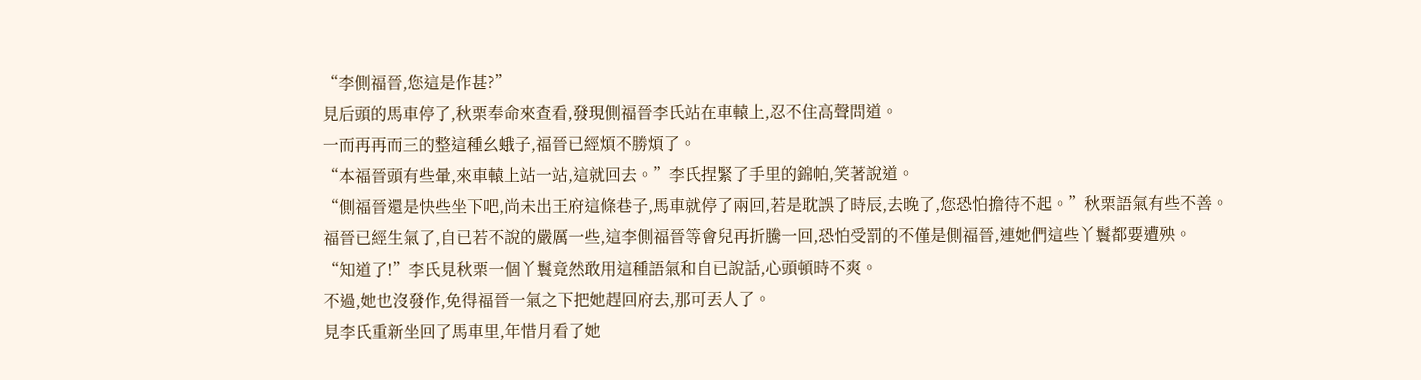“李側福晉,您這是作甚?”
見后頭的馬車停了,秋栗奉命來查看,發現側福晉李氏站在車轅上,忍不住高聲問道。
一而再再而三的整這種幺蛾子,福晉已經煩不勝煩了。
“本福晉頭有些暈,來車轅上站一站,這就回去。”李氏捏緊了手里的錦帕,笑著說道。
“側福晉還是快些坐下吧,尚未出王府這條巷子,馬車就停了兩回,若是耽誤了時辰,去晚了,您恐怕擔待不起。”秋栗語氣有些不善。
福晉已經生氣了,自已若不說的嚴厲一些,這李側福晉等會兒再折騰一回,恐怕受罰的不僅是側福晉,連她們這些丫鬟都要遭殃。
“知道了!”李氏見秋栗一個丫鬟竟然敢用這種語氣和自已說話,心頭頓時不爽。
不過,她也沒發作,免得福晉一氣之下把她趕回府去,那可丟人了。
見李氏重新坐回了馬車里,年惜月看了她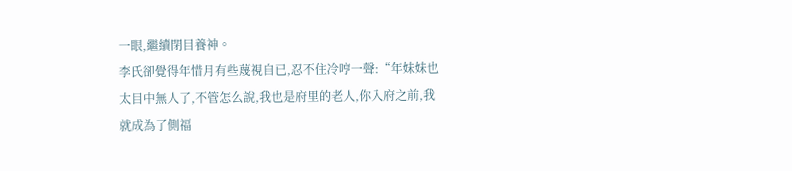一眼,繼續閉目養神。
李氏卻覺得年惜月有些蔑視自已,忍不住冷哼一聲:“年妹妹也太目中無人了,不管怎么說,我也是府里的老人,你入府之前,我就成為了側福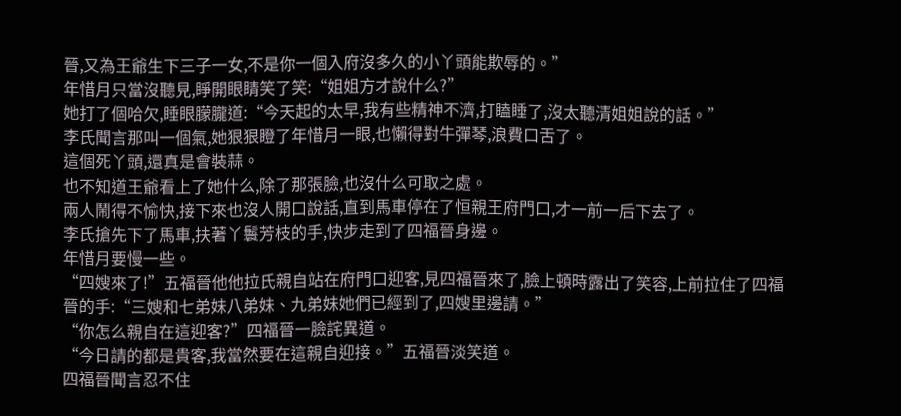晉,又為王爺生下三子一女,不是你一個入府沒多久的小丫頭能欺辱的。”
年惜月只當沒聽見,睜開眼睛笑了笑:“姐姐方才說什么?”
她打了個哈欠,睡眼朦朧道:“今天起的太早,我有些精神不濟,打瞌睡了,沒太聽清姐姐說的話。”
李氏聞言那叫一個氣,她狠狠瞪了年惜月一眼,也懶得對牛彈琴,浪費口舌了。
這個死丫頭,還真是會裝蒜。
也不知道王爺看上了她什么,除了那張臉,也沒什么可取之處。
兩人鬧得不愉快,接下來也沒人開口說話,直到馬車停在了恒親王府門口,才一前一后下去了。
李氏搶先下了馬車,扶著丫鬟芳枝的手,快步走到了四福晉身邊。
年惜月要慢一些。
“四嫂來了!”五福晉他他拉氏親自站在府門口迎客,見四福晉來了,臉上頓時露出了笑容,上前拉住了四福晉的手:“三嫂和七弟妹八弟妹、九弟妹她們已經到了,四嫂里邊請。”
“你怎么親自在這迎客?”四福晉一臉詫異道。
“今日請的都是貴客,我當然要在這親自迎接。”五福晉淡笑道。
四福晉聞言忍不住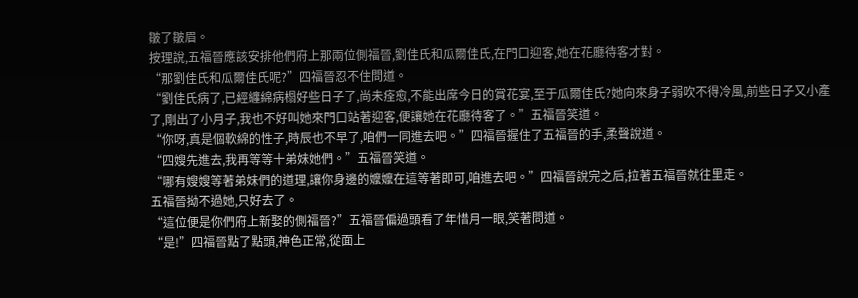皺了皺眉。
按理說,五福晉應該安排他們府上那兩位側福晉,劉佳氏和瓜爾佳氏,在門口迎客,她在花廳待客才對。
“那劉佳氏和瓜爾佳氏呢?”四福晉忍不住問道。
“劉佳氏病了,已經纏綿病榻好些日子了,尚未痊愈,不能出席今日的賞花宴,至于瓜爾佳氏?她向來身子弱吹不得冷風,前些日子又小產了,剛出了小月子,我也不好叫她來門口站著迎客,便讓她在花廳待客了。”五福晉笑道。
“你呀,真是個軟綿的性子,時辰也不早了,咱們一同進去吧。”四福晉握住了五福晉的手,柔聲說道。
“四嫂先進去,我再等等十弟妹她們。”五福晉笑道。
“哪有嫂嫂等著弟妹們的道理,讓你身邊的嬤嬤在這等著即可,咱進去吧。”四福晉說完之后,拉著五福晉就往里走。
五福晉拗不過她,只好去了。
“這位便是你們府上新娶的側福晉?”五福晉偏過頭看了年惜月一眼,笑著問道。
“是!”四福晉點了點頭,神色正常,從面上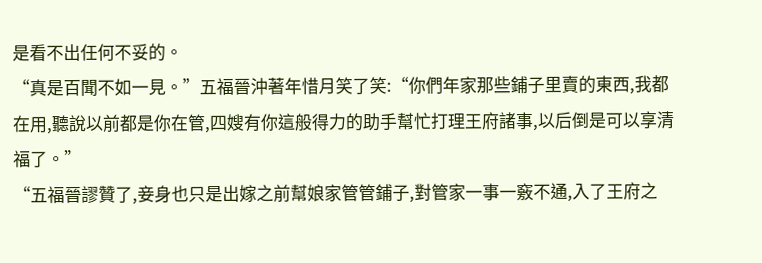是看不出任何不妥的。
“真是百聞不如一見。”五福晉沖著年惜月笑了笑:“你們年家那些鋪子里賣的東西,我都在用,聽說以前都是你在管,四嫂有你這般得力的助手幫忙打理王府諸事,以后倒是可以享清福了。”
“五福晉謬贊了,妾身也只是出嫁之前幫娘家管管鋪子,對管家一事一竅不通,入了王府之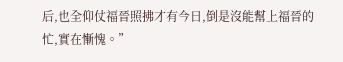后,也全仰仗福晉照拂才有今日,倒是沒能幫上福晉的忙,實在慚愧。”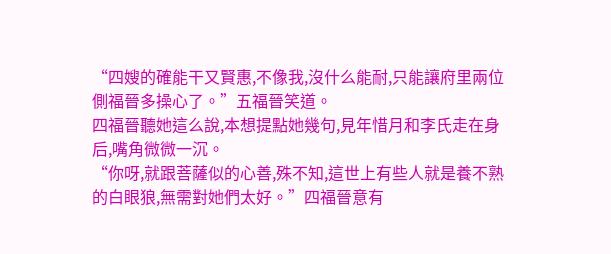“四嫂的確能干又賢惠,不像我,沒什么能耐,只能讓府里兩位側福晉多操心了。”五福晉笑道。
四福晉聽她這么說,本想提點她幾句,見年惜月和李氏走在身后,嘴角微微一沉。
“你呀,就跟菩薩似的心善,殊不知,這世上有些人就是養不熟的白眼狼,無需對她們太好。”四福晉意有